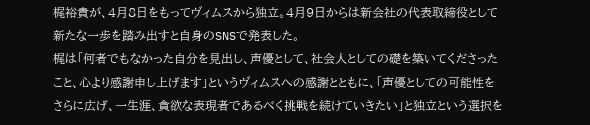梶裕貴が、4月8日をもってヴィムスから独立。4月9日からは新会社の代表取締役として新たな一歩を踏み出すと自身のSNSで発表した。
梶は「何者でもなかった自分を見出し、声優として、社会人としての礎を築いてくださったこと、心より感謝申し上げます」というヴィムスへの感謝とともに、「声優としての可能性をさらに広げ、一生涯、貪欲な表現者であるべく挑戦を続けていきたい」と独立という選択を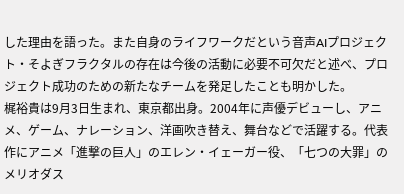した理由を語った。また自身のライフワークだという音声AIプロジェクト・そよぎフラクタルの存在は今後の活動に必要不可欠だと述べ、プロジェクト成功のための新たなチームを発足したことも明かした。
梶裕貴は9月3日生まれ、東京都出身。2004年に声優デビューし、アニメ、ゲーム、ナレーション、洋画吹き替え、舞台などで活躍する。代表作にアニメ「進撃の巨人」のエレン・イェーガー役、「七つの大罪」のメリオダス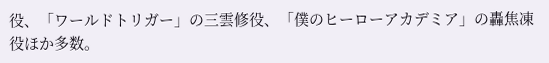役、「ワールドトリガー」の三雲修役、「僕のヒーローアカデミア」の轟焦凍役ほか多数。